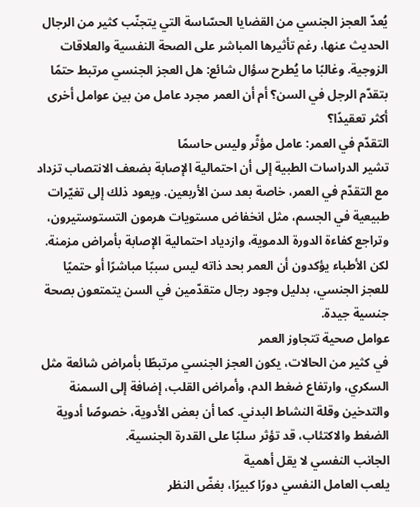يُعدّ العجز الجنسي من القضايا الحسّاسة التي يتجنّب كثير من الرجال الحديث عنها، رغم تأثيرها المباشر على الصحة النفسية والعلاقات الزوجية. وغالبًا ما يُطرح سؤال شائع: هل العجز الجنسي مرتبط حتمًا بتقدّم الرجل في السن؟ أم أن العمر مجرد عامل من بين عوامل أخرى أكثر تعقيدًا؟
التقدّم في العمر: عامل مؤثّر وليس حاسمًا
تشير الدراسات الطبية إلى أن احتمالية الإصابة بضعف الانتصاب تزداد مع التقدّم في العمر، خاصة بعد سن الأربعين. ويعود ذلك إلى تغيّرات طبيعية في الجسم، مثل انخفاض مستويات هرمون التستوستيرون، وتراجع كفاءة الدورة الدموية، وازدياد احتمالية الإصابة بأمراض مزمنة.
لكن الأطباء يؤكدون أن العمر بحد ذاته ليس سببًا مباشرًا أو حتميًا للعجز الجنسي، بدليل وجود رجال متقدّمين في السن يتمتعون بصحة جنسية جيدة.
عوامل صحية تتجاوز العمر
في كثير من الحالات، يكون العجز الجنسي مرتبطًا بأمراض شائعة مثل السكري، وارتفاع ضغط الدم، وأمراض القلب، إضافة إلى السمنة والتدخين وقلة النشاط البدني. كما أن بعض الأدوية، خصوصًا أدوية الضغط والاكتئاب، قد تؤثر سلبًا على القدرة الجنسية.
الجانب النفسي لا يقل أهمية
يلعب العامل النفسي دورًا كبيرًا، بغضّ النظر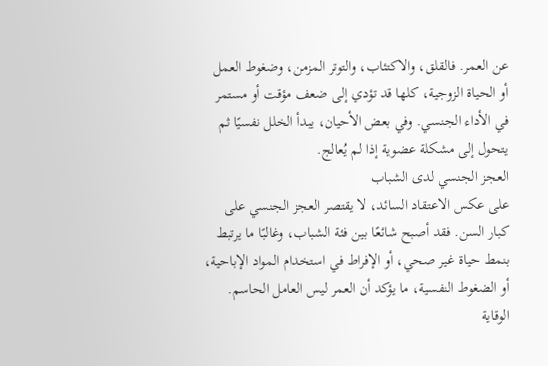عن العمر. فالقلق، والاكتئاب، والتوتر المزمن، وضغوط العمل أو الحياة الزوجية، كلها قد تؤدي إلى ضعف مؤقت أو مستمر في الأداء الجنسي. وفي بعض الأحيان، يبدأ الخلل نفسيًا ثم يتحول إلى مشكلة عضوية إذا لم يُعالج.
العجز الجنسي لدى الشباب
على عكس الاعتقاد السائد، لا يقتصر العجز الجنسي على كبار السن. فقد أصبح شائعًا بين فئة الشباب، وغالبًا ما يرتبط بنمط حياة غير صحي، أو الإفراط في استخدام المواد الإباحية، أو الضغوط النفسية، ما يؤكد أن العمر ليس العامل الحاسم.
الوقاية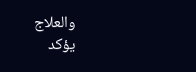والعلاج
يؤكد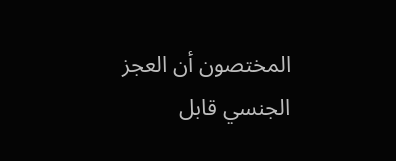المختصون أن العجز الجنسي قابل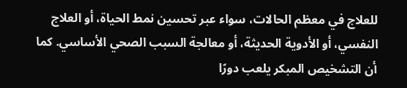للعلاج في معظم الحالات، سواء عبر تحسين نمط الحياة، أو العلاج النفسي، أو الأدوية الحديثة، أو معالجة السبب الصحي الأساسي. كما أن التشخيص المبكر يلعب دورًا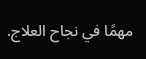مهمًا في نجاح العلاج.